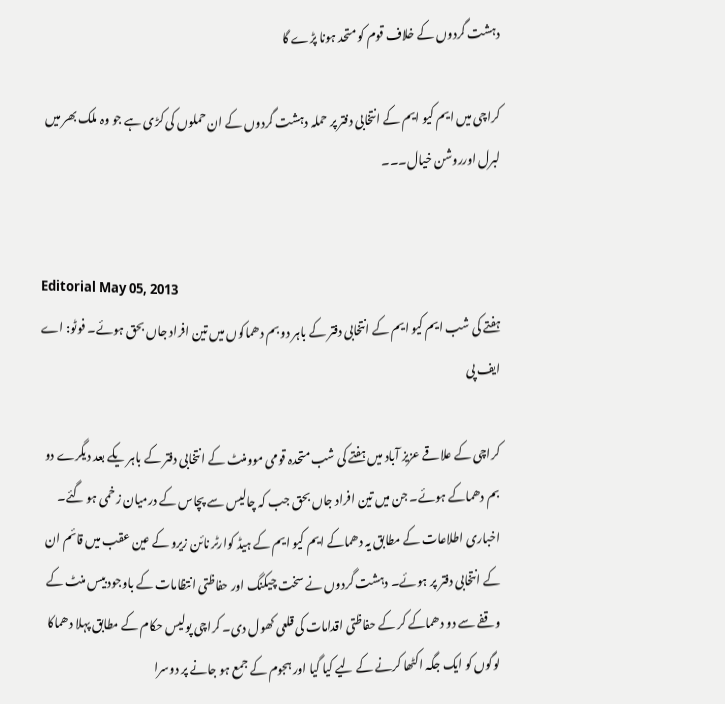دہشت گردوں کے خلاف قوم کو متحد ہونا پڑے گا

کراچی میں ایم کیو ایم کے انتخابی دفتر پر حملہ دہشت گردوں کے ان حملوں کی کڑی ہے جو وہ ملک بھر میں لبرل اورروشن خیال۔۔۔


Editorial May 05, 2013
ہفتے کی شب ایم کیو ایم کے انتخابی دفتر کے باہر دو بم دھماکوں میں تین افراد جاں بحق ہوئے۔ فوٹو: اے ایف پی

کراچی کے علاقے عزیز آباد میں ہفتے کی شب متحدہ قومی موومنٹ کے انتخابی دفتر کے باہر یکے بعد دیگرے دو بم دھماکے ہوئے۔ جن میں تین افراد جاں بحق جب کہ چالیس سے پچاس کے درمیان زخمی ہو گئے۔ اخباری اطلاعات کے مطابق یہ دھماکے ایم کیو ایم کے ہیڈ کوارٹر نائن زیرو کے عین عقب میں قائم ان کے انتخابی دفتر پر ہوئے۔ دہشت گردوں نے سخت چیکنگ اور حفاظتی انتظامات کے باوجود بیس منٹ کے وقفے سے دو دھماکے کر کے حفاظتی اقدامات کی قلعی کھول دی۔ کراچی پولیس حکام کے مطابق پہلا دھماکا لوگوں کو ایک جگہ اکٹھا کرنے کے لیے کیا گیا اور ہجوم کے جمع ہو جانے پر دوسرا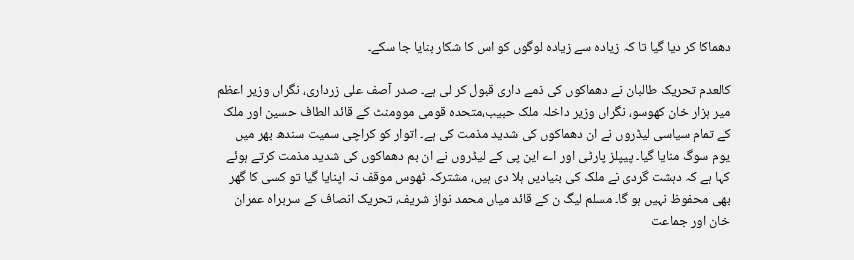دھماکا کر دیا گیا تا کہ زیادہ سے زیادہ لوگوں کو اس کا شکار بنایا جا سکے۔

کالعدم تحریک طالبان نے دھماکوں کی ذمے داری قبول کر لی ہے۔ صدر آصف علی زرداری، نگراں وزیر اعظم میر ہزار خان کھوسو، نگراں وزیر داخلہ ملک حبیب،متحدہ قومی موومنٹ کے قائد الطاف حسین اور ملک کے تمام سیاسی لیڈروں نے ان دھماکوں کی شدید مذمت کی ہے۔ اتوار کو کراچی سمیت سندھ بھر میں یوم سوگ منایا گیا۔ پیپلز پارٹی اور اے این پی کے لیڈروں نے ان بم دھماکوں کی شدید مذمت کرتے ہوئے کہا ہے کہ دہشت گردی نے ملک کی بنیادیں ہلا دی ہیں، مشترکہ ٹھوس موقف نہ اپنایا گیا تو کسی کا گھر بھی محفوظ نہیں ہو گا۔ مسلم لیگ ن کے قائد میاں محمد نواز شریف، تحریک انصاف کے سربراہ عمران خان اور جماعت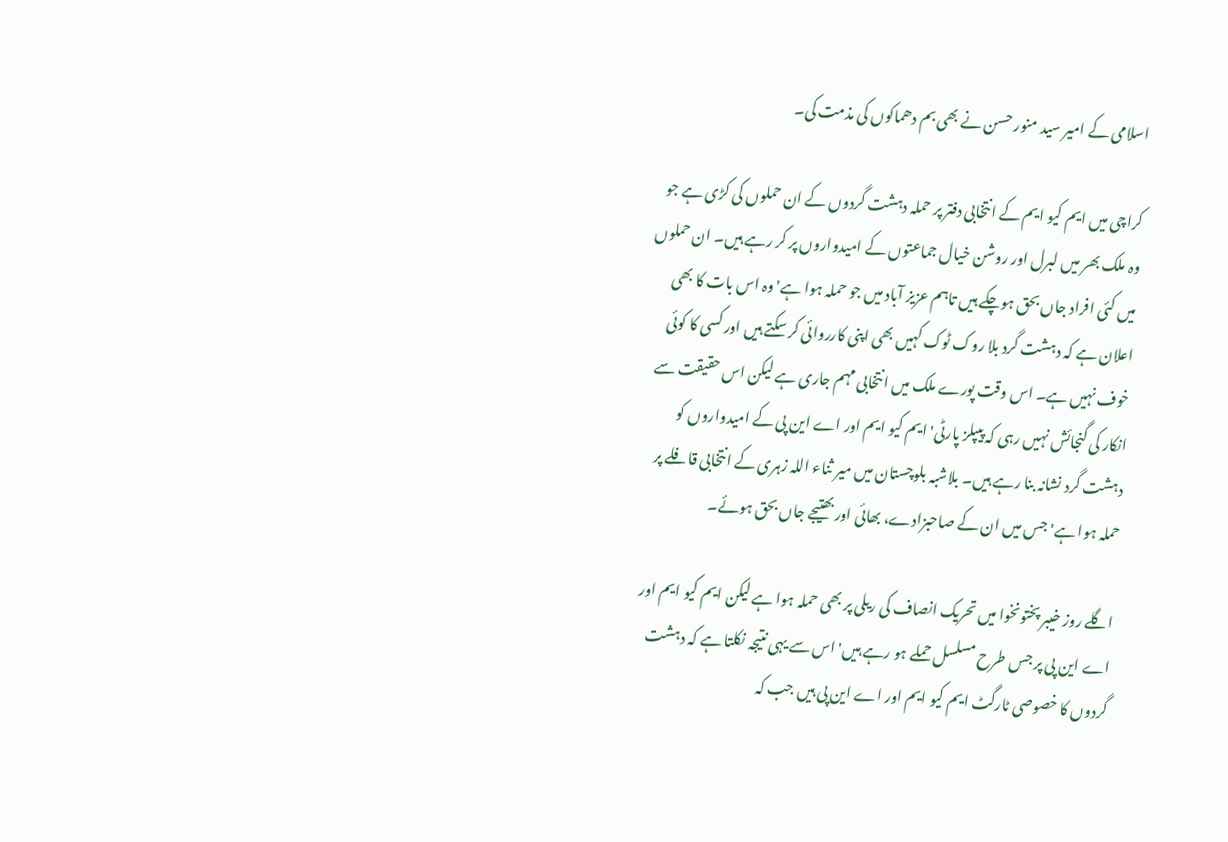اسلامی کے امیر سید منور حسن نے بھی بم دھماکوں کی مذمت کی۔

کراچی میں ایم کیو ایم کے انتخابی دفتر پر حملہ دہشت گردوں کے ان حملوں کی کڑی ہے جو وہ ملک بھر میں لبرل اور روشن خیال جماعتوں کے امیدواروں پر کر رہے ہیں۔ ان حملوں میں کئی افراد جاں بحق ہوچکے ہیں تاہم عزیز آباد میں جو حملہ ہوا ہے' وہ اس بات کا بھی اعلان ہے کہ دہشت گرد بلا روک ٹوک کہیں بھی اپنی کارروائی کر سکتے ہیں اور کسی کا کوئی خوف نہیں ہے۔ اس وقت پورے ملک میں انتخابی مہم جاری ہے لیکن اس حقیقت سے انکار کی گنجائش نہیں رہی کہ پیپلز پارٹی' ایم کیو ایم اور اے این پی کے امیدواروں کو دہشت گرد نشانہ بنا رہے ہیں۔ بلاشبہ بلوچستان میں میر ثناء اللہ زہری کے انتخابی قافلے پر حملہ ہوا ہے' جس میں ان کے صاحبزادے، بھائی اور بھتیجے جاں بحق ہوئے۔

اگلے روز خیبر پختونخوا میں تحریک انصاف کی ریلی پر بھی حملہ ہوا ہے لیکن ایم کیو ایم اور اے این پی پر جس طرح مسلسل حملے ہو رہے ہیں' اس سے یہی نتیجہ نکلتا ہے کہ دہشت گردوں کا خصوصی ٹارگٹ ایم کیو ایم اور اے این پی ہیں جب کہ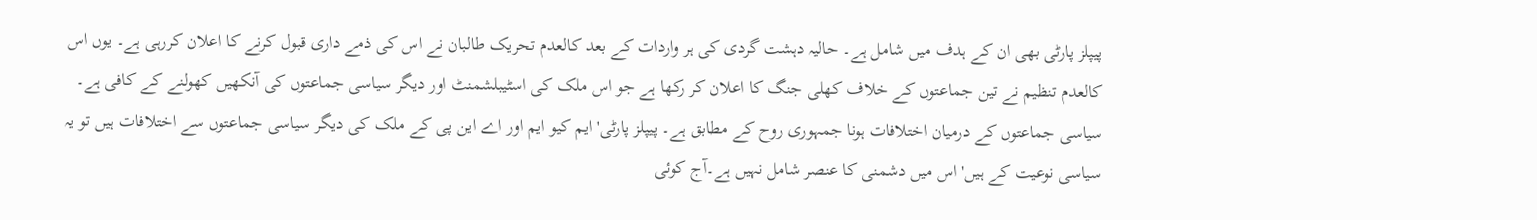پیپلز پارٹی بھی ان کے ہدف میں شامل ہے۔ حالیہ دہشت گردی کی ہر واردات کے بعد کالعدم تحریک طالبان نے اس کی ذمے داری قبول کرنے کا اعلان کررہی ہے۔ یوں اس کالعدم تنظیم نے تین جماعتوں کے خلاف کھلی جنگ کا اعلان کر رکھا ہے جو اس ملک کی اسٹیبلشمنٹ اور دیگر سیاسی جماعتوں کی آنکھیں کھولنے کے کافی ہے۔ سیاسی جماعتوں کے درمیان اختلافات ہونا جمہوری روح کے مطابق ہے۔ پیپلز پارٹی' ایم کیو ایم اور اے این پی کے ملک کی دیگر سیاسی جماعتوں سے اختلافات ہیں تو یہ سیاسی نوعیت کے ہیں' اس میں دشمنی کا عنصر شامل نہیں ہے۔آج کوئی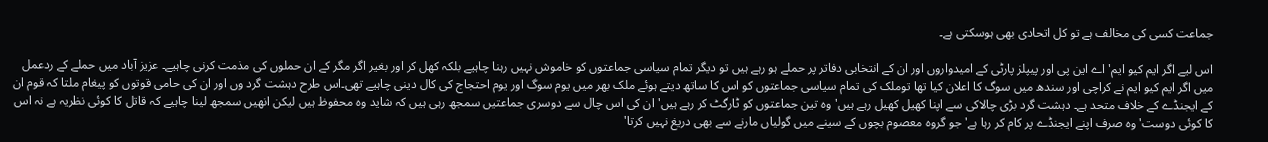جماعت کسی کی مخالف ہے تو کل اتحادی بھی ہوسکتی ہے۔

اس لیے اگر ایم کیو ایم' اے این پی اور پیپلز پارٹی کے امیدواروں اور ان کے انتخابی دفاتر پر حملے ہو رہے ہیں تو دیگر تمام سیاسی جماعتوں کو خاموش نہیں رہنا چاہیے بلکہ کھل کر اور بغیر اگر مگر کے ان حملوں کی مذمت کرنی چاہیے۔ عزیز آباد میں حملے کے ردعمل میں اگر ایم کیو ایم نے کراچی اور سندھ میں سوگ کا اعلان کیا تھا توملک کی تمام سیاسی جماعتوں کو اس کا ساتھ دیتے ہوئے ملک بھر میں یوم سوگ اور یوم احتجاج کی کال دینی چاہیے تھی۔اس طرح دہشت گرد وں اور ان کی حامی قوتوں کو پیغام ملتا کہ قوم ان کے ایجنڈے کے خلاف متحد ہے۔ دہشت گرد بڑی چالاکی سے اپنا کھیل کھیل رہے ہیں' وہ تین جماعتوں کو ٹارگٹ کر رہے ہیں' ان کی اس چال سے دوسری جماعتیں سمجھ رہی ہیں کہ شاید وہ محفوظ ہیں لیکن انھیں سمجھ لینا چاہیے کہ قاتل کا کوئی نظریہ ہے نہ اس کا کوئی دوست' وہ صرف اپنے ایجنڈے پر کام کر رہا ہے' جو گروہ معصوم بچوں کے سینے میں گولیاں مارنے سے بھی دریغ نہیں کرتا'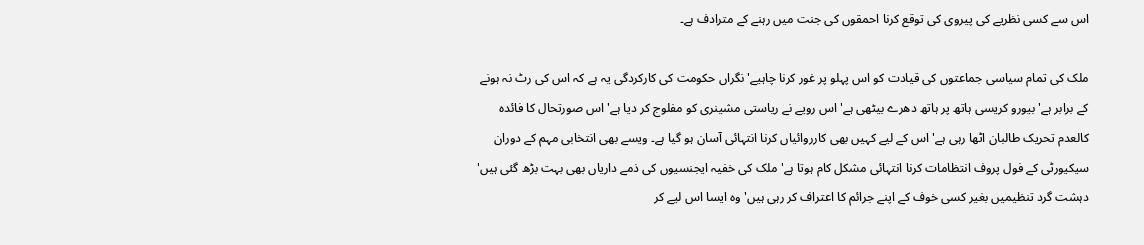اس سے کسی نظریے کی پیروی کی توقع کرنا احمقوں کی جنت میں رہنے کے مترادف ہے۔

ملک کی تمام سیاسی جماعتوں کی قیادت کو اس پہلو پر غور کرنا چاہیے' نگراں حکومت کی کارکردگی یہ ہے کہ اس کی رٹ نہ ہونے کے برابر ہے' بیورو کریسی ہاتھ پر ہاتھ دھرے بیٹھی ہے' اس رویے نے ریاستی مشینری کو مفلوج کر دیا ہے' اس صورتحال کا فائدہ کالعدم تحریک طالبان اٹھا رہی ہے' اس کے لیے کہیں بھی کارروائیاں کرنا انتہائی آسان ہو گیا ہے۔ ویسے بھی انتخابی مہم کے دوران سیکیورٹی کے فول پروف انتظامات کرنا انتہائی مشکل کام ہوتا ہے' ملک کی خفیہ ایجنسیوں کی ذمے داریاں بھی بہت بڑھ گئی ہیں' دہشت گرد تنظیمیں بغیر کسی خوف کے اپنے جرائم کا اعتراف کر رہی ہیں' وہ ایسا اس لیے کر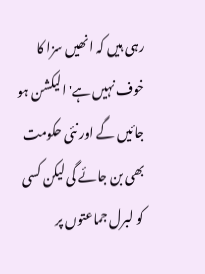رہی ہیں کہ انھیں سزا کا خوف نہیں ہے' الیکشن ہو جائیں گے اور نئی حکومت بھی بن جائے گی لیکن کسی کو لبرل جماعتوں پر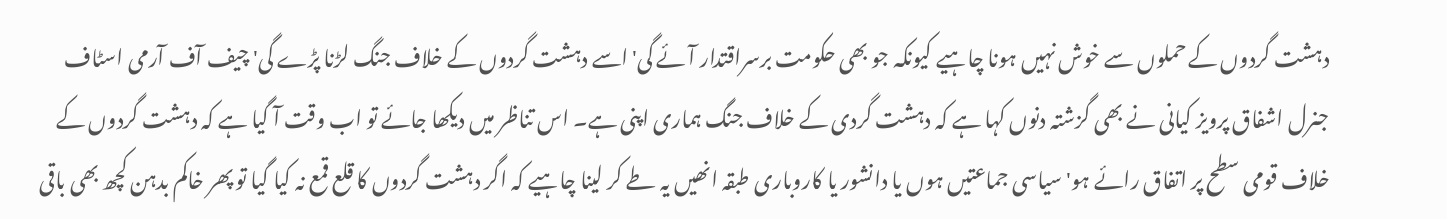دہشت گردوں کے حملوں سے خوش نہیں ہونا چاہیے کیونکہ جو بھی حکومت برسراقتدار آئے گی' اسے دہشت گردوں کے خلاف جنگ لڑنا پڑے گی' چیف آف آرمی اسٹاف جنرل اشفاق پرویز کیانی نے بھی گزشتہ دنوں کہا ہے کہ دہشت گردی کے خلاف جنگ ہماری اپنی ہے۔ اس تناظر میں دیکھا جائے تو اب وقت آ گیا ہے کہ دہشت گردوں کے خلاف قومی سطح پر اتفاق رائے ہو' سیاسی جماعتیں ہوں یا دانشور یا کاروباری طبقہ انھیں یہ طے کر لینا چاہیے کہ اگر دہشت گردوں کا قلع قمع نہ کیا گیا تو پھر خاکم بدہن کچھ بھی باقی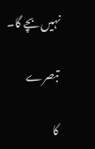نہیں بچے گا۔

تبصرے

کا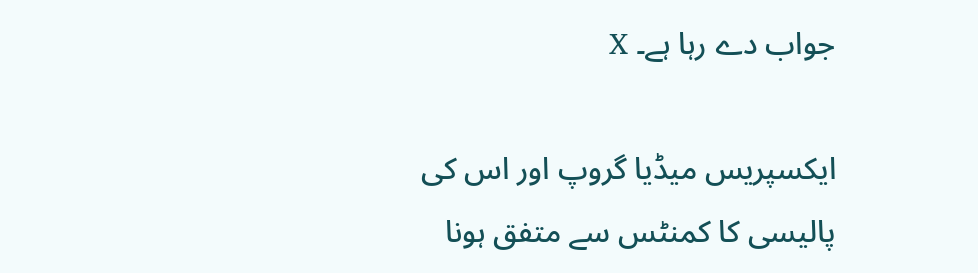جواب دے رہا ہے۔ X

ایکسپریس میڈیا گروپ اور اس کی پالیسی کا کمنٹس سے متفق ہونا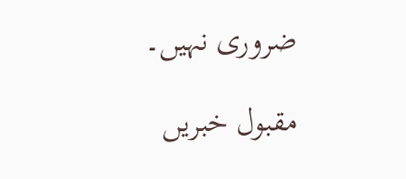ضروری نہیں۔

مقبول خبریں